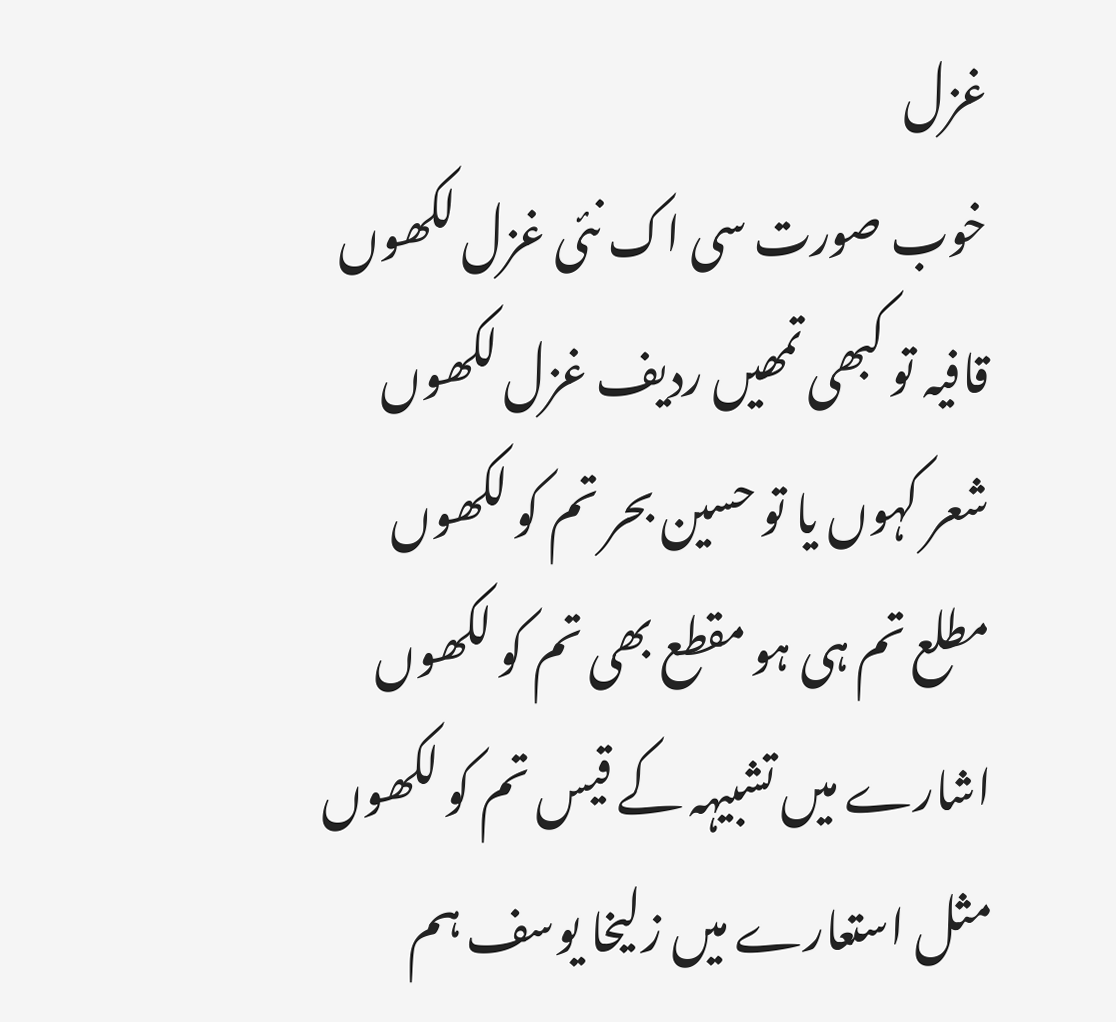غزل
خوب صورت سی اک نئی غزل لکھوں
قافیہ تو کبھی تمھیں ردیف غزل لکھوں
شعر کہوں یا تو حسين بحر تم کو لکھوں
مطلع تم ہی ہو مقطع بھی تم کو لکھوں
اشارے میں تشبیہہ کے قیس تم کو لکھوں
مثل استعارے میں زلیخا یوسف ہم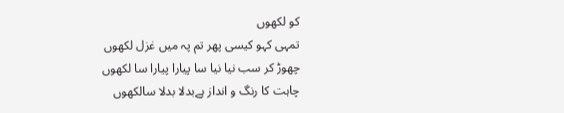کو لکھوں
تمہی کہو کیسی پھر تم پہ میں غزل لکھوں
چھوڑ کر سب نیا نیا سا پیارا پیارا سا لکھوں
چاہت کا رنگ و انداز ہےبدلا بدلا سالکھوں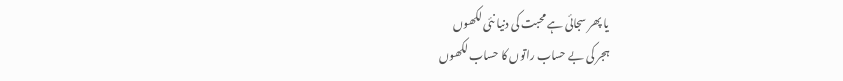یا پھر سجائی ہے محبت کی دنیا نئی لکھوں
ہجر کی بے حساب راتوں کا حساب لکھوں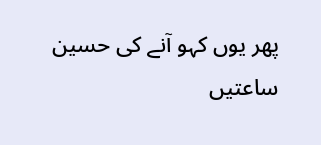پھر یوں کہو آنے کی حسين ساعتیں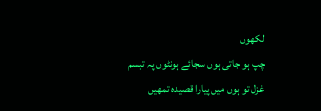لکھوں
چپ ہو جاتی ہوں سجائے ہونٹوں پہ تبسم
غزل تو ہوں میں پیارا قصیدہ تمھیں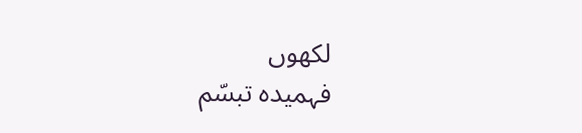لکھوں
فہمیدہ تبسّم